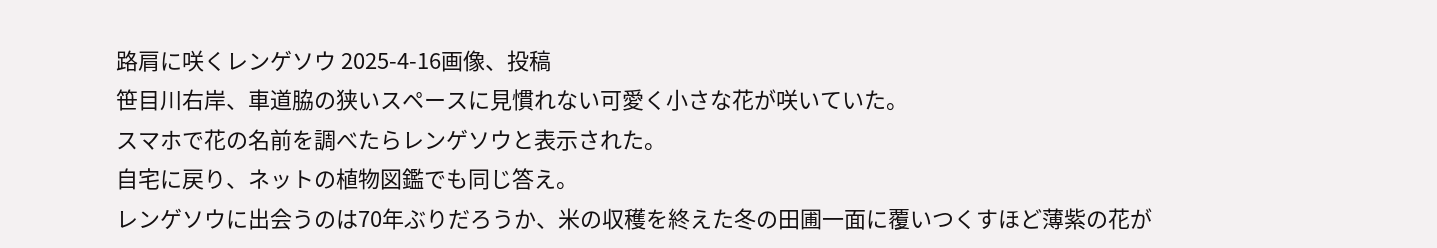路肩に咲くレンゲソウ 2025-4-16画像、投稿
笹目川右岸、車道脇の狭いスペースに見慣れない可愛く小さな花が咲いていた。
スマホで花の名前を調べたらレンゲソウと表示された。
自宅に戻り、ネットの植物図鑑でも同じ答え。
レンゲソウに出会うのは70年ぶりだろうか、米の収穫を終えた冬の田圃一面に覆いつくすほど薄紫の花が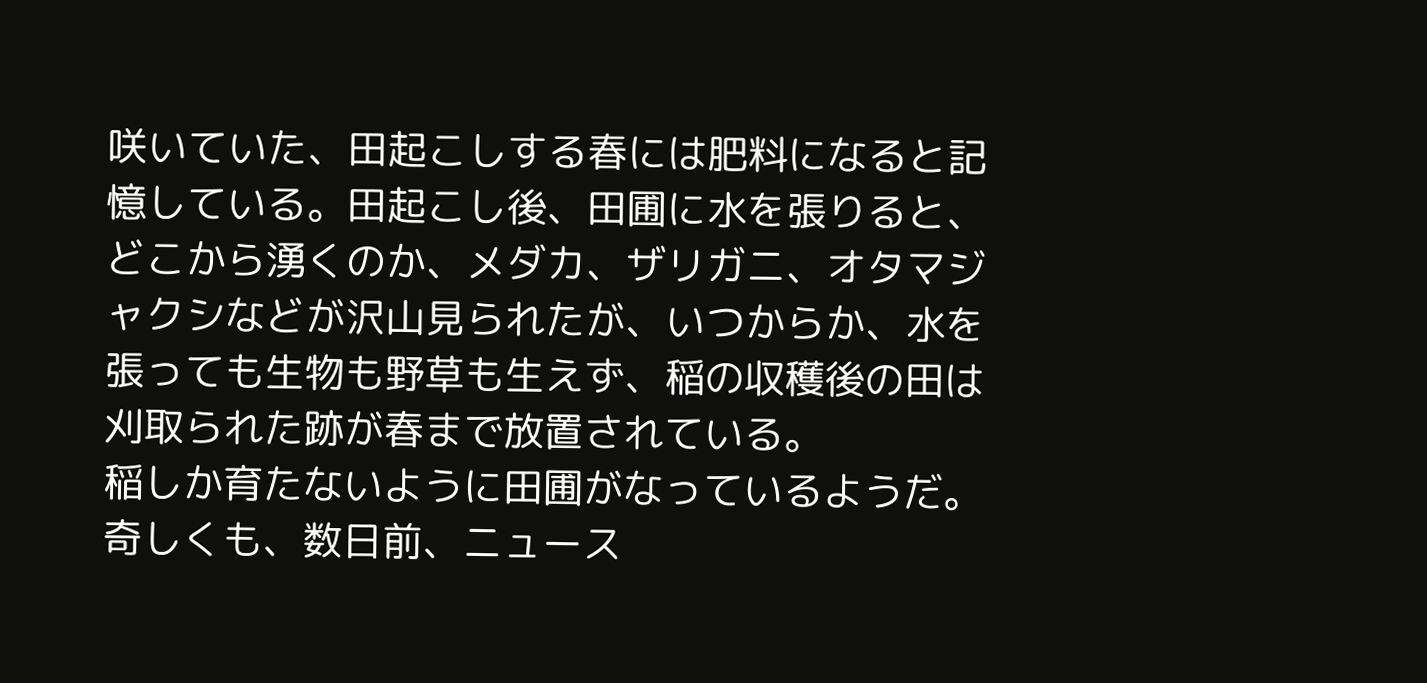咲いていた、田起こしする春には肥料になると記憶している。田起こし後、田圃に水を張りると、どこから湧くのか、メダカ、ザリガニ、オタマジャクシなどが沢山見られたが、いつからか、水を張っても生物も野草も生えず、稲の収穫後の田は刈取られた跡が春まで放置されている。
稲しか育たないように田圃がなっているようだ。
奇しくも、数日前、ニュース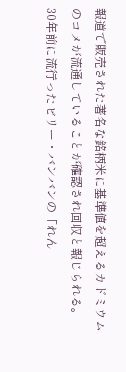報道で販売された著名な銘柄米に基準値を超えるカドミウムのコメが流通していることが確認され回収と報じられる。
30年前に流行ったビリー・バンバンの「れん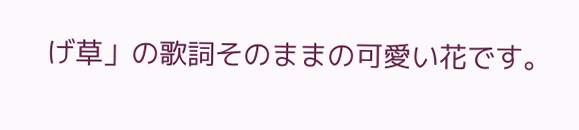げ草」の歌詞そのままの可愛い花です。